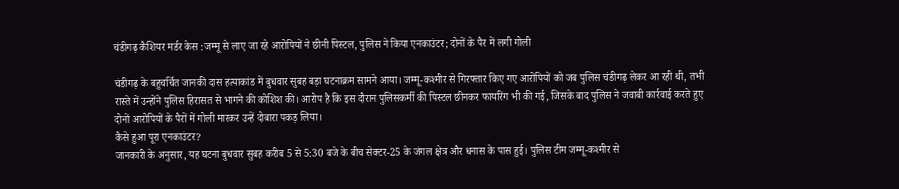चंडीगढ़ कैशियर मर्डर केस :जम्मू से लाए जा रहे आरोपियों ने छीनी पिस्टल, पुलिस ने किया एनकाउंटर; दोनों के पैर में लगी गोली

चंडीगढ़ के बहुचर्चित जानकी दास हत्याकांड में बुधवार सुबह बड़ा घटनाक्रम सामने आया। जम्मू-कश्मीर से गिरफ्तार किए गए आरोपियों को जब पुलिस चंडीगढ़ लेकर आ रही थी, तभी रास्ते में उन्होंने पुलिस हिरासत से भागने की कोशिश की। आरोप है कि इस दौरान पुलिसकर्मी की पिस्टल छीनकर फायरिंग भी की गई, जिसके बाद पुलिस ने जवाबी कार्रवाई करते हुए दोनों आरोपियों के पैरों में गोली मारकर उन्हें दोबारा पकड़ लिया।
कैसे हुआ पूरा एनकाउंटर?
जानकारी के अनुसार, यह घटना बुधवार सुबह करीब 5 से 5:30 बजे के बीच सेक्टर-25 के जंगल क्षेत्र और धनास के पास हुई। पुलिस टीम जम्मू-कश्मीर से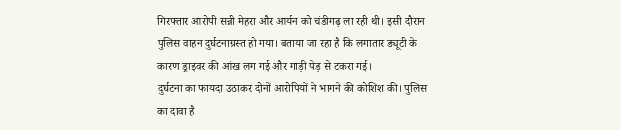गिरफ्तार आरोपी सन्नी मेहरा और आर्यन को चंडीगढ़ ला रही थी। इसी दौरान पुलिस वाहन दुर्घटनाग्रस्त हो गया। बताया जा रहा है कि लगातार ड्यूटी के कारण ड्राइवर की आंख लग गई और गाड़ी पेड़ से टकरा गई।
दुर्घटना का फायदा उठाकर दोनों आरोपियों ने भागने की कोशिश की। पुलिस का दावा है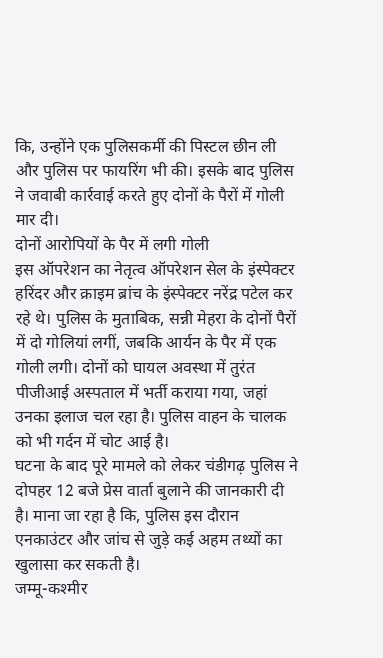कि, उन्होंने एक पुलिसकर्मी की पिस्टल छीन ली और पुलिस पर फायरिंग भी की। इसके बाद पुलिस ने जवाबी कार्रवाई करते हुए दोनों के पैरों में गोली मार दी।
दोनों आरोपियों के पैर में लगी गोली
इस ऑपरेशन का नेतृत्व ऑपरेशन सेल के इंस्पेक्टर हरिंदर और क्राइम ब्रांच के इंस्पेक्टर नरेंद्र पटेल कर रहे थे। पुलिस के मुताबिक, सन्नी मेहरा के दोनों पैरों में दो गोलियां लगीं, जबकि आर्यन के पैर में एक गोली लगी। दोनों को घायल अवस्था में तुरंत पीजीआई अस्पताल में भर्ती कराया गया, जहां उनका इलाज चल रहा है। पुलिस वाहन के चालक को भी गर्दन में चोट आई है।
घटना के बाद पूरे मामले को लेकर चंडीगढ़ पुलिस ने दोपहर 12 बजे प्रेस वार्ता बुलाने की जानकारी दी है। माना जा रहा है कि, पुलिस इस दौरान एनकाउंटर और जांच से जुड़े कई अहम तथ्यों का खुलासा कर सकती है।
जम्मू-कश्मीर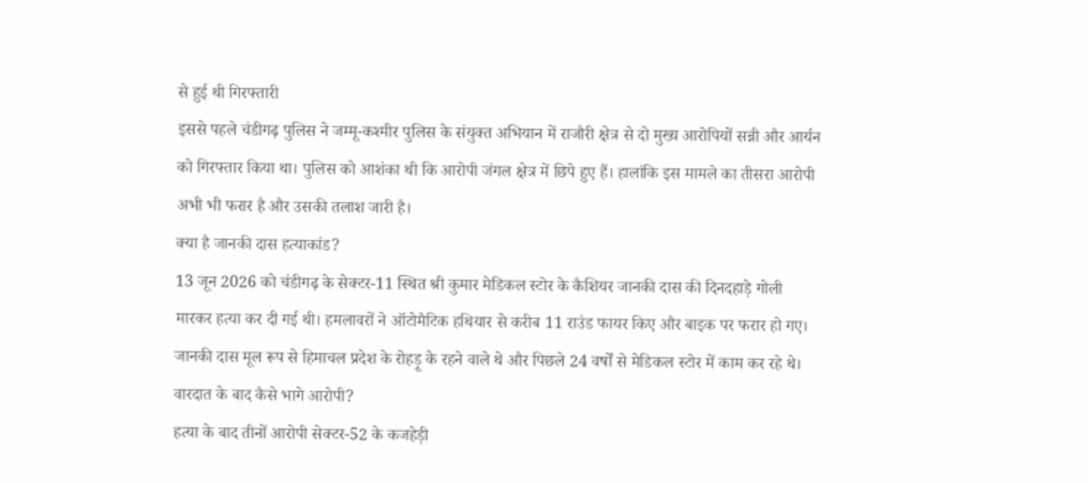से हुई थी गिरफ्तारी
इससे पहले चंडीगढ़ पुलिस ने जम्मू-कश्मीर पुलिस के संयुक्त अभियान में राजौरी क्षेत्र से दो मुख्य आरोपियों सन्नी और आर्यन को गिरफ्तार किया था। पुलिस को आशंका थी कि आरोपी जंगल क्षेत्र में छिपे हुए हैं। हालांकि इस मामले का तीसरा आरोपी अभी भी फरार है और उसकी तलाश जारी है।
क्या है जानकी दास हत्याकांड?
13 जून 2026 को चंडीगढ़ के सेक्टर-11 स्थित श्री कुमार मेडिकल स्टोर के कैशियर जानकी दास की दिनदहाड़े गोली मारकर हत्या कर दी गई थी। हमलावरों ने ऑटोमैटिक हथियार से करीब 11 राउंड फायर किए और बाइक पर फरार हो गए। जानकी दास मूल रूप से हिमाचल प्रदेश के रोहड़ू के रहने वाले थे और पिछले 24 वर्षों से मेडिकल स्टोर में काम कर रहे थे।
वारदात के बाद कैसे भागे आरोपी?
हत्या के बाद तीनों आरोपी सेक्टर-52 के कजहेड़ी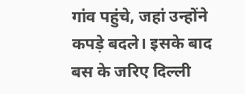गांव पहुंचे, जहां उन्होंने कपड़े बदले। इसके बाद बस के जरिए दिल्ली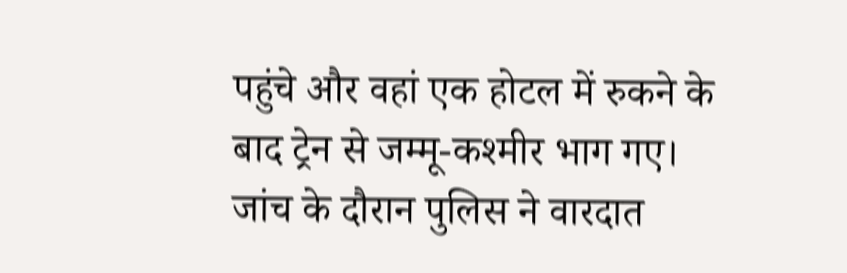पहुंचे और वहां एक होटल में रुकने के बाद ट्रेन से जम्मू-कश्मीर भाग गए। जांच के दौरान पुलिस ने वारदात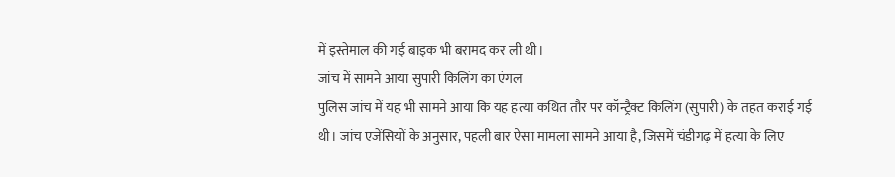में इस्तेमाल की गई बाइक भी बरामद कर ली थी।
जांच में सामने आया सुपारी किलिंग का एंगल
पुलिस जांच में यह भी सामने आया कि यह हत्या कथित तौर पर कॉन्ट्रैक्ट किलिंग (सुपारी) के तहत कराई गई थी। जांच एजेंसियों के अनुसार, पहली बार ऐसा मामला सामने आया है, जिसमें चंडीगढ़ में हत्या के लिए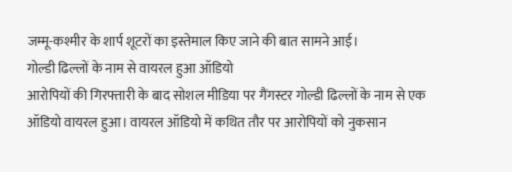जम्मू-कश्मीर के शार्प शूटरों का इस्तेमाल किए जाने की बात सामने आई।
गोल्डी ढिल्लों के नाम से वायरल हुआ ऑडियो
आरोपियों की गिरफ्तारी के बाद सोशल मीडिया पर गैंगस्टर गोल्डी ढिल्लों के नाम से एक ऑडियो वायरल हुआ। वायरल ऑडियो में कथित तौर पर आरोपियों को नुकसान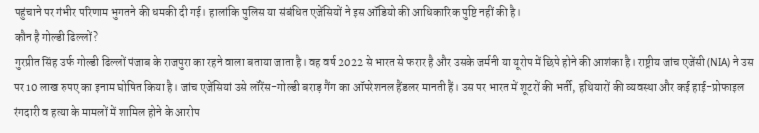पहुंचाने पर गंभीर परिणाम भुगतने की धमकी दी गई। हालांकि पुलिस या संबंधित एजेंसियों ने इस ऑडियो की आधिकारिक पुष्टि नहीं की है।
कौन है गोल्डी ढिल्लों?
गुरप्रीत सिंह उर्फ गोल्डी ढिल्लों पंजाब के राजपुरा का रहने वाला बताया जाता है। वह वर्ष 2022 से भारत से फरार है और उसके जर्मनी या यूरोप में छिपे होने की आशंका है। राष्ट्रीय जांच एजेंसी (NIA) ने उस पर 10 लाख रुपए का इनाम घोषित किया है। जांच एजेंसियां उसे लॉरेंस-गोल्डी बराड़ गैंग का ऑपरेशनल हैंडलर मानती हैं। उस पर भारत में शूटरों की भर्ती, हथियारों की व्यवस्था और कई हाई-प्रोफाइल रंगदारी व हत्या के मामलों में शामिल होने के आरोप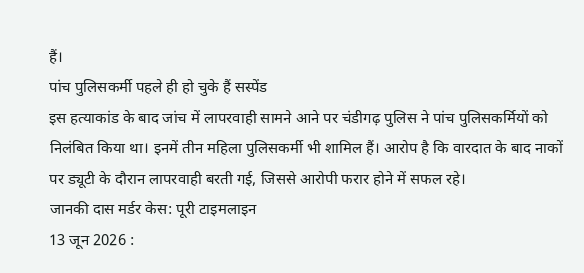हैं।
पांच पुलिसकर्मी पहले ही हो चुके हैं सस्पेंड
इस हत्याकांड के बाद जांच में लापरवाही सामने आने पर चंडीगढ़ पुलिस ने पांच पुलिसकर्मियों को निलंबित किया था। इनमें तीन महिला पुलिसकर्मी भी शामिल हैं। आरोप है कि वारदात के बाद नाकों पर ड्यूटी के दौरान लापरवाही बरती गई, जिससे आरोपी फरार होने में सफल रहे।
जानकी दास मर्डर केस: पूरी टाइमलाइन
13 जून 2026 :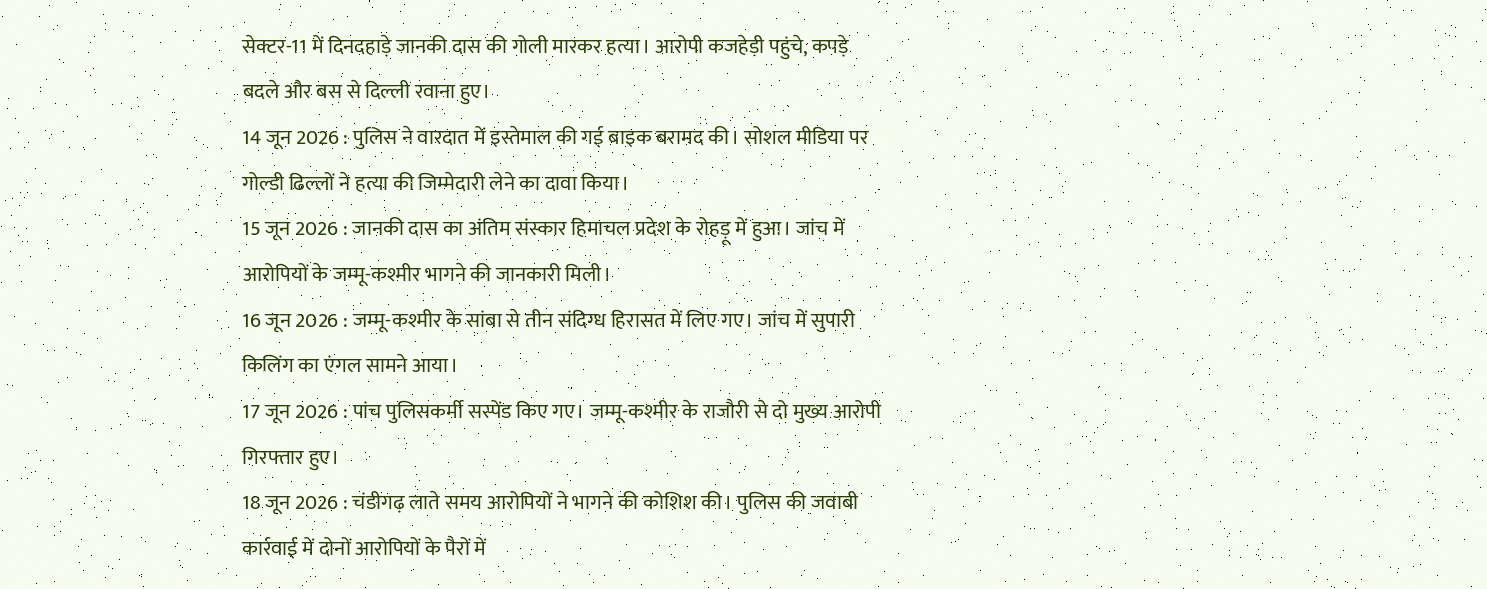सेक्टर-11 में दिनदहाड़े जानकी दास की गोली मारकर हत्या। आरोपी कजहेड़ी पहुंचे, कपड़े बदले और बस से दिल्ली रवाना हुए।
14 जून 2026 : पुलिस ने वारदात में इस्तेमाल की गई बाइक बरामद की। सोशल मीडिया पर गोल्डी ढिल्लों ने हत्या की जिम्मेदारी लेने का दावा किया।
15 जून 2026 : जानकी दास का अंतिम संस्कार हिमाचल प्रदेश के रोहड़ू में हुआ। जांच में आरोपियों के जम्मू-कश्मीर भागने की जानकारी मिली।
16 जून 2026 : जम्मू-कश्मीर के सांबा से तीन संदिग्ध हिरासत में लिए गए। जांच में सुपारी किलिंग का एंगल सामने आया।
17 जून 2026 : पांच पुलिसकर्मी सस्पेंड किए गए। जम्मू-कश्मीर के राजौरी से दो मुख्य आरोपी गिरफ्तार हुए।
18 जून 2026 : चंडीगढ़ लाते समय आरोपियों ने भागने की कोशिश की। पुलिस की जवाबी कार्रवाई में दोनों आरोपियों के पैरों में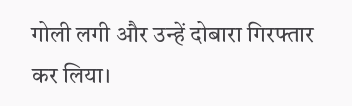गोली लगी और उन्हें दोबारा गिरफ्तार कर लिया।